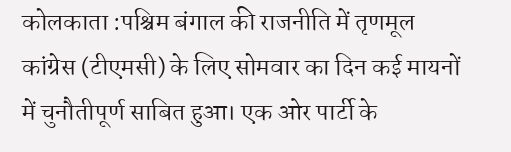कोलकाता :पश्चिम बंगाल की राजनीति में तृणमूल कांग्रेस (टीएमसी) के लिए सोमवार का दिन कई मायनों में चुनौतीपूर्ण साबित हुआ। एक ओर पार्टी के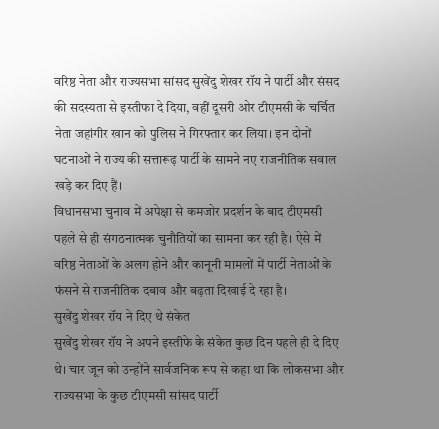वरिष्ठ नेता और राज्यसभा सांसद सुखेंदु शेखर रॉय ने पार्टी और संसद की सदस्यता से इस्तीफा दे दिया, वहीं दूसरी ओर टीएमसी के चर्चित नेता जहांगीर खान को पुलिस ने गिरफ्तार कर लिया। इन दोनों घटनाओं ने राज्य की सत्तारूढ़ पार्टी के सामने नए राजनीतिक सवाल खड़े कर दिए हैं।
विधानसभा चुनाव में अपेक्षा से कमजोर प्रदर्शन के बाद टीएमसी पहले से ही संगठनात्मक चुनौतियों का सामना कर रही है। ऐसे में वरिष्ठ नेताओं के अलग होने और कानूनी मामलों में पार्टी नेताओं के फंसने से राजनीतिक दबाव और बढ़ता दिखाई दे रहा है।
सुखेंदु शेखर रॉय ने दिए थे संकेत
सुखेंदु शेखर रॉय ने अपने इस्तीफे के संकेत कुछ दिन पहले ही दे दिए थे। चार जून को उन्होंने सार्वजनिक रूप से कहा था कि लोकसभा और राज्यसभा के कुछ टीएमसी सांसद पार्टी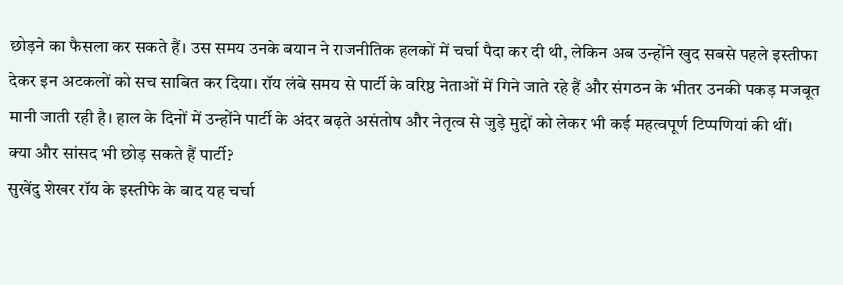छोड़ने का फैसला कर सकते हैं। उस समय उनके बयान ने राजनीतिक हलकों में चर्चा पैदा कर दी थी, लेकिन अब उन्होंने खुद सबसे पहले इस्तीफा देकर इन अटकलों को सच साबित कर दिया। रॉय लंबे समय से पार्टी के वरिष्ठ नेताओं में गिने जाते रहे हैं और संगठन के भीतर उनकी पकड़ मजबूत मानी जाती रही है। हाल के दिनों में उन्होंने पार्टी के अंदर बढ़ते असंतोष और नेतृत्व से जुड़े मुद्दों को लेकर भी कई महत्वपूर्ण टिप्पणियां की थीं।
क्या और सांसद भी छोड़ सकते हैं पार्टी?
सुखेंदु शेखर रॉय के इस्तीफे के बाद यह चर्चा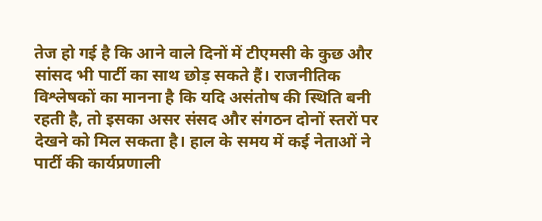तेज हो गई है कि आने वाले दिनों में टीएमसी के कुछ और सांसद भी पार्टी का साथ छोड़ सकते हैं। राजनीतिक विश्लेषकों का मानना है कि यदि असंतोष की स्थिति बनी रहती है, तो इसका असर संसद और संगठन दोनों स्तरों पर देखने को मिल सकता है। हाल के समय में कई नेताओं ने पार्टी की कार्यप्रणाली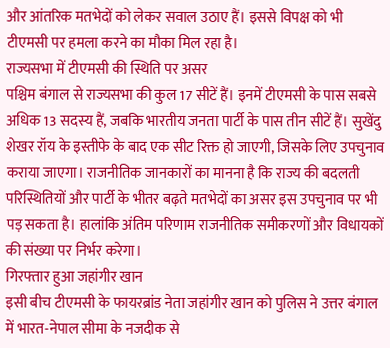और आंतरिक मतभेदों को लेकर सवाल उठाए हैं। इससे विपक्ष को भी टीएमसी पर हमला करने का मौका मिल रहा है।
राज्यसभा में टीएमसी की स्थिति पर असर
पश्चिम बंगाल से राज्यसभा की कुल 17 सीटें हैं। इनमें टीएमसी के पास सबसे अधिक 13 सदस्य हैं, जबकि भारतीय जनता पार्टी के पास तीन सीटें हैं। सुखेंदु शेखर रॉय के इस्तीफे के बाद एक सीट रिक्त हो जाएगी, जिसके लिए उपचुनाव कराया जाएगा। राजनीतिक जानकारों का मानना है कि राज्य की बदलती परिस्थितियों और पार्टी के भीतर बढ़ते मतभेदों का असर इस उपचुनाव पर भी पड़ सकता है। हालांकि अंतिम परिणाम राजनीतिक समीकरणों और विधायकों की संख्या पर निर्भर करेगा।
गिरफ्तार हुआ जहांगीर खान
इसी बीच टीएमसी के फायरब्रांड नेता जहांगीर खान को पुलिस ने उत्तर बंगाल में भारत-नेपाल सीमा के नजदीक से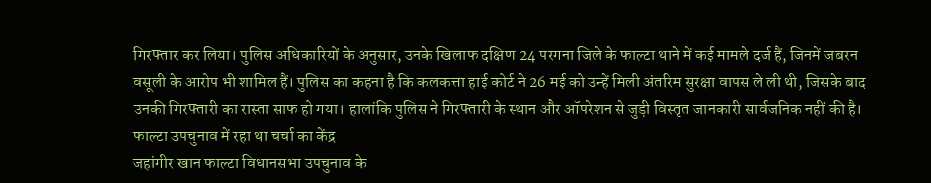गिरफ्तार कर लिया। पुलिस अधिकारियों के अनुसार, उनके खिलाफ दक्षिण 24 परगना जिले के फाल्टा थाने में कई मामले दर्ज हैं, जिनमें जबरन वसूली के आरोप भी शामिल हैं। पुलिस का कहना है कि कलकत्ता हाई कोर्ट ने 26 मई को उन्हें मिली अंतरिम सुरक्षा वापस ले ली थी, जिसके बाद उनकी गिरफ्तारी का रास्ता साफ हो गया। हालांकि पुलिस ने गिरफ्तारी के स्थान और ऑपरेशन से जुड़ी विस्तृत जानकारी सार्वजनिक नहीं की है।
फाल्टा उपचुनाव में रहा था चर्चा का केंद्र
जहांगीर खान फाल्टा विधानसभा उपचुनाव के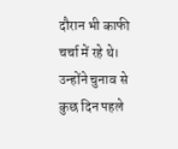दौरान भी काफी चर्चा में रहे थे। उन्होंने चुनाव से कुछ दिन पहले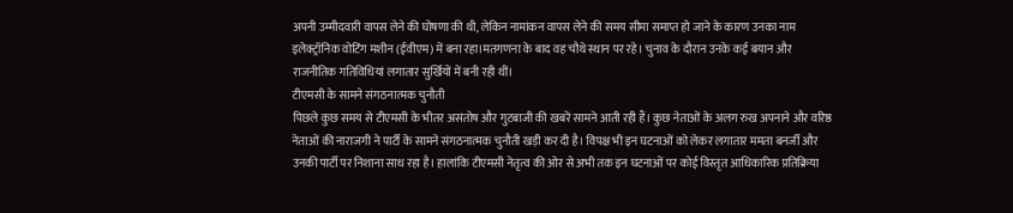अपनी उम्मीदवारी वापस लेने की घोषणा की थी, लेकिन नामांकन वापस लेने की समय सीमा समाप्त हो जाने के कारण उनका नाम इलेक्ट्रॉनिक वोटिंग मशीन (ईवीएम) में बना रहा।मतगणना के बाद वह चौथे स्थान पर रहे। चुनाव के दौरान उनके कई बयान और राजनीतिक गतिविधियां लगातार सुर्खियों में बनी रही थीं।
टीएमसी के सामने संगठनात्मक चुनौती
पिछले कुछ समय से टीएमसी के भीतर असंतोष और गुटबाजी की खबरें सामने आती रही हैं। कुछ नेताओं के अलग रुख अपनाने और वरिष्ठ नेताओं की नाराजगी ने पार्टी के सामने संगठनात्मक चुनौती खड़ी कर दी है। विपक्ष भी इन घटनाओं को लेकर लगातार ममता बनर्जी और उनकी पार्टी पर निशाना साध रहा है। हालांकि टीएमसी नेतृत्व की ओर से अभी तक इन घटनाओं पर कोई विस्तृत आधिकारिक प्रतिक्रिया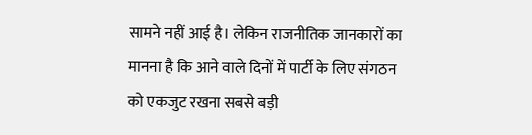सामने नहीं आई है। लेकिन राजनीतिक जानकारों का मानना है कि आने वाले दिनों में पार्टी के लिए संगठन को एकजुट रखना सबसे बड़ी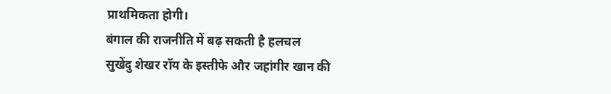प्राथमिकता होगी।
बंगाल की राजनीति में बढ़ सकती है हलचल
सुखेंदु शेखर रॉय के इस्तीफे और जहांगीर खान की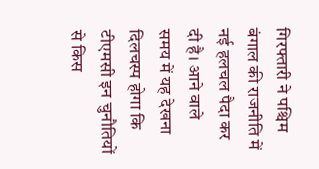गिरफ्तारी ने पश्चिम बंगाल की राजनीति में नई हलचल पैदा कर दी है। आने वाले समय में यह देखना दिलचस्प होगा कि टीएमसी इन चुनौतियों से किस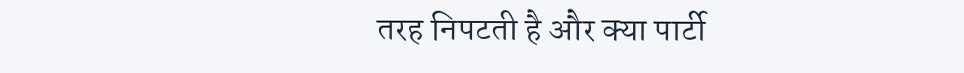तरह निपटती है और क्या पार्टी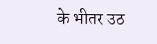के भीतर उठ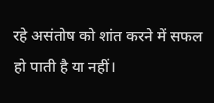रहे असंतोष को शांत करने में सफल हो पाती है या नहीं।